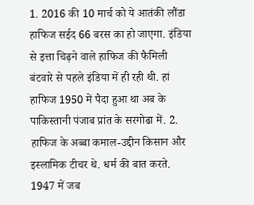1. 2016 की 10 मार्च को ये आतंकी लौंडा हाफिज सईद 66 बरस का हो जाएगा. इंडिया से इत्ता चिढ़ने वाले हाफिज की फैमिली बंटवारे से पहले इंडिया में ही रही थी. हां हाफिज 1950 में पैदा हुआ था अब के पाकिस्तानी पंजाब प्रांत के सरगोढा में. 2. हाफिज के अब्बा कमाल-उद्दीन किसान और इस्लामिक टीचर थे. धर्म की बात करते. 1947 में जब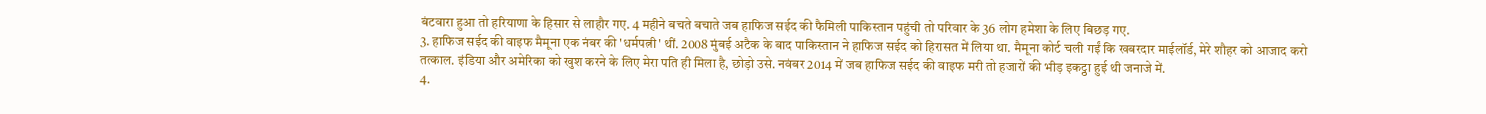बंटवारा हुआ तो हरियाणा के हिसार से लाहौर गए. 4 महीने बचते बचाते जब हाफिज सईद की फैमिली पाकिस्तान पहुंची तो परिवार के 36 लोग हमेशा के लिए बिछड़ गए.
3. हाफिज सईद की वाइफ मैमूना एक नंबर की 'धर्मपत्नी' थीं. 2008 मुंबई अटैक के बाद पाकिस्तान ने हाफिज सईद को हिरासत में लिया था. मैमूना कोर्ट चली गईं कि खबरदार माईलॉर्ड, मेरे शौहर को आजाद करो तत्काल. इंडिया और अमेरिका को खुश करने के लिए मेरा पति ही मिला है, छोड़ो उसे. नवंबर 2014 में जब हाफिज सईद की वाइफ मरी तो हजारों की भीड़ इकट्ठा हुई थी जनाजे में.
4.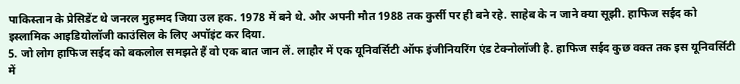पाकिस्तान के प्रेसिडेंट थे जनरल मुहम्मद जिया उल हक. 1978 में बने थे. और अपनी मौत 1988 तक कुर्सी पर ही बने रहे. साहेब के न जाने क्या सूझी. हाफिज सईद को इस्लामिक आइडियोलॉजी काउंसिल के लिए अपॉइंट कर दिया.
5. जो लोग हाफिज सईद को बकलोल समझते हैं वो एक बात जान लें. लाहौर में एक यूनिवर्सिटी ऑफ इंजीनियरिंग एंड टेक्नोलॉजी है. हाफिज सईद कुछ वक्त तक इस यूनिवर्सिटी में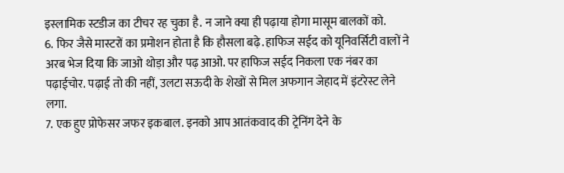इस्लामिक स्टडीज का टीचर रह चुका है. न जाने क्या ही पढ़ाया होगा मासूम बालकों को.
6. फिर जैसे मास्टरों का प्रमोशन होता है कि हौसला बढ़े. हाफिज सईद को यूनिवर्सिटी वालों ने अरब भेज दिया कि जाओ थोड़ा और पढ़ आओ. पर हाफिज सईद निकला एक नंबर का पढ़ाईचोर. पढ़ाई तो की नहीं, उलटा सऊदी के शेखों से मिल अफगान जेहाद में इंटरेस्ट लेने लगा.
7. एक हुए प्रोफेसर जफर इकबाल. इनको आप आतंकवाद की ट्रेनिंग देने के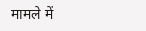मामले में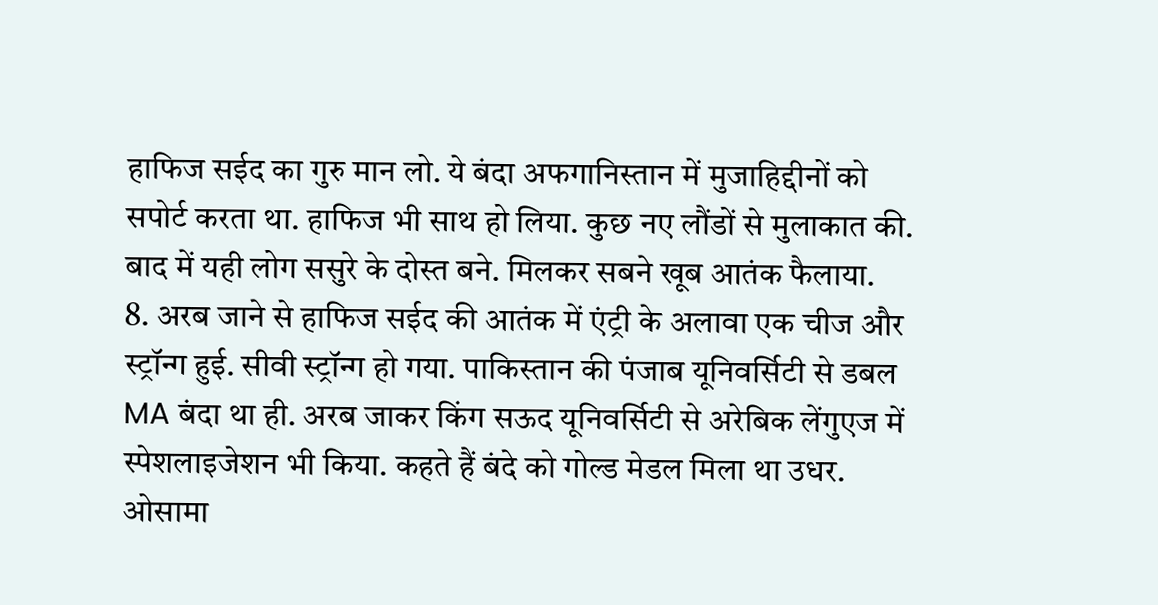हाफिज सईद का गुरु मान लो. ये बंदा अफगानिस्तान में मुजाहिद्दीनों को सपोर्ट करता था. हाफिज भी साथ हो लिया. कुछ नए लौंडों से मुलाकात की. बाद में यही लोग ससुरे के दोस्त बने. मिलकर सबने खूब आतंक फैलाया.
8. अरब जाने से हाफिज सईद की आतंक में एंट्री के अलावा एक चीज और स्ट्रॉन्ग हुई. सीवी स्ट्रॉन्ग हो गया. पाकिस्तान की पंजाब यूनिवर्सिटी से डबल MA बंदा था ही. अरब जाकर किंग सऊद यूनिवर्सिटी से अरेबिक लेंगुएज में स्पेशलाइजेशन भी किया. कहते हैं बंदे को गोल्ड मेडल मिला था उधर. ओसामा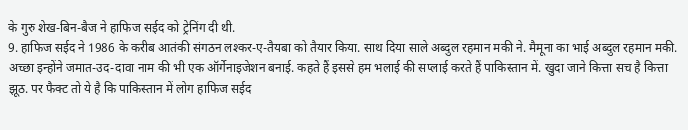के गुरु शेख-बिन-बैज ने हाफिज सईद को ट्रेनिंग दी थी.
9. हाफिज सईद ने 1986 के करीब आतंकी संगठन लश्कर-ए-तैयबा को तैयार किया. साथ दिया साले अब्दुल रहमान मकी ने. मैमूना का भाई अब्दुल रहमान मकी. अच्छा इन्होंने जमात-उद-दावा नाम की भी एक ऑर्गेनाइजेशन बनाई. कहते हैं इससे हम भलाई की सप्लाई करते हैं पाकिस्तान में. खुदा जाने कित्ता सच है कित्ता झूठ. पर फैक्ट तो ये है कि पाकिस्तान में लोग हाफिज सईद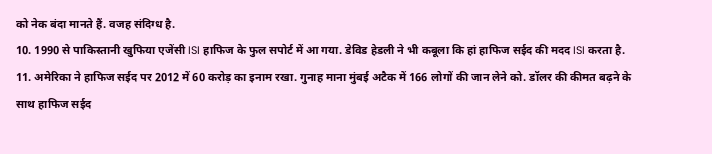को नेक बंदा मानते हैं. वजह संदिग्ध है.
10. 1990 से पाकिस्तानी खुफिया एजेंसी ISI हाफिज के फुल सपोर्ट में आ गया. डेविड हेडली ने भी कबूला कि हां हाफिज सईद की मदद ISI करता है.
11. अमेरिका ने हाफिज सईद पर 2012 में 60 करोड़ का इनाम रखा. गुनाह माना मुंबई अटैक में 166 लोगों की जान लेने को. डॉलर की कीमत बढ़ने के साथ हाफिज सईद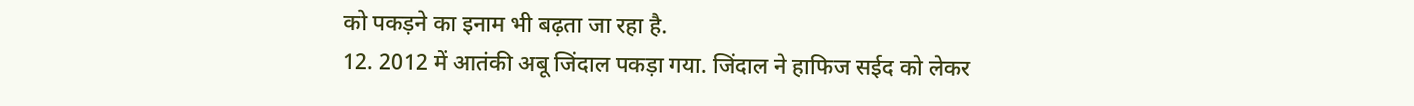को पकड़ने का इनाम भी बढ़ता जा रहा है.
12. 2012 में आतंकी अबू जिंदाल पकड़ा गया. जिंदाल ने हाफिज सईद को लेकर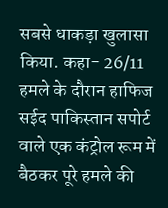सबसे धाकड़ा खुलासा किया. कहा- 26/11 हमले के दौरान हाफिज सईद पाकिस्तान सपोर्ट वाले एक कंट्रोल रूम में बैठकर पूरे हमले की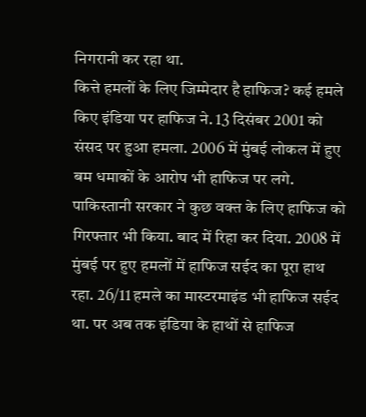निगरानी कर रहा था.
कित्ते हमलों के लिए जिम्मेदार है हाफिज? कई हमले किए इंडिया पर हाफिज ने. 13 दिसंबर 2001 को संसद पर हुआ हमला. 2006 में मुंबई लोकल में हुए बम धमाकों के आरोप भी हाफिज पर लगे. पाकिस्तानी सरकार ने कुछ वक्त के लिए हाफिज को गिरफ्तार भी किया. बाद में रिहा कर दिया. 2008 में मुंबई पर हुए हमलों में हाफिज सईद का पूरा हाथ रहा. 26/11 हमले का मास्टरमाइंड भी हाफिज सईद था. पर अब तक इंडिया के हाथों से हाफिज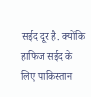सईद दूर है. क्योंकि हाफिज सईद के लिए पाकिस्तान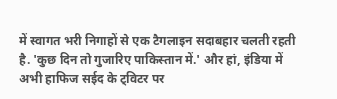में स्वागत भरी निगाहों से एक टैगलाइन सदाबहार चलती रहती है. 'कुछ दिन तो गुजारिए पाकिस्तान में.' और हां, इंडिया में अभी हाफिज सईद के ट्विटर पर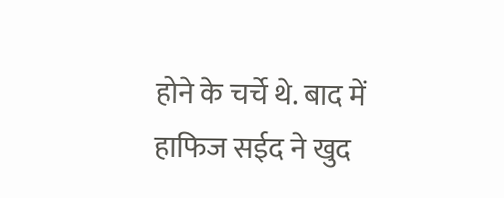होने के चर्चे थे. बाद में हाफिज सईद ने खुद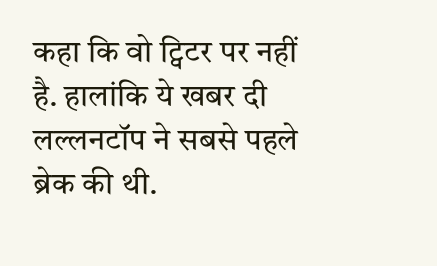कहा कि वो ट्विटर पर नहीं है. हालांकि ये खबर दी लल्लनटॉप ने सबसे पहले ब्रेक की थी.